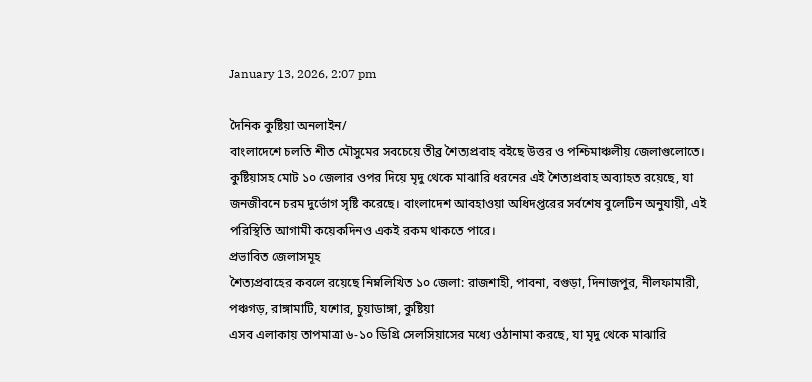January 13, 2026, 2:07 pm

দৈনিক কুষ্টিয়া অনলাইন/
বাংলাদেশে চলতি শীত মৌসুমের সবচেয়ে তীব্র শৈত্যপ্রবাহ বইছে উত্তর ও পশ্চিমাঞ্চলীয় জেলাগুলোতে। কুষ্টিয়াসহ মোট ১০ জেলার ওপর দিয়ে মৃদু থেকে মাঝারি ধরনের এই শৈত্যপ্রবাহ অব্যাহত রয়েছে, যা জনজীবনে চরম দুর্ভোগ সৃষ্টি করেছে। বাংলাদেশ আবহাওয়া অধিদপ্তরের সর্বশেষ বুলেটিন অনুযায়ী, এই পরিস্থিতি আগামী কয়েকদিনও একই রকম থাকতে পারে।
প্রভাবিত জেলাসমূহ
শৈত্যপ্রবাহের কবলে রয়েছে নিম্নলিখিত ১০ জেলা: রাজশাহী, পাবনা, বগুড়া, দিনাজপুর, নীলফামারী, পঞ্চগড়, রাঙ্গামাটি, যশোর, চুয়াডাঙ্গা, কুষ্টিয়া
এসব এলাকায় তাপমাত্রা ৬-১০ ডিগ্রি সেলসিয়াসের মধ্যে ওঠানামা করছে, যা মৃদু থেকে মাঝারি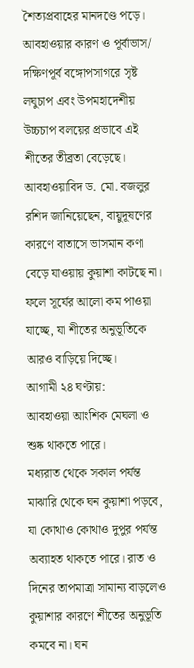শৈত্যপ্রবাহের মানদণ্ডে পড়ে।
আবহাওয়ার কারণ ও পূর্বাভাস/
দক্ষিণপূর্ব বঙ্গোপসাগরে সৃষ্ট লঘুচাপ এবং উপমহাদেশীয় উচ্চচাপ বলয়ের প্রভাবে এই শীতের তীব্রতা বেড়েছে। আবহাওয়াবিদ ড. মো. বজলুর রশিদ জানিয়েছেন, বায়ুদূষণের কারণে বাতাসে ভাসমান কণা বেড়ে যাওয়ায় কুয়াশা কাটছে না। ফলে সূর্যের আলো কম পাওয়া যাচ্ছে, যা শীতের অনুভূতিকে আরও বাড়িয়ে দিচ্ছে।
আগামী ২৪ ঘণ্টায়:
আবহাওয়া আংশিক মেঘলা ও শুষ্ক থাকতে পারে।
মধ্যরাত থেকে সকাল পর্যন্ত মাঝারি থেকে ঘন কুয়াশা পড়বে, যা কোথাও কোথাও দুপুর পর্যন্ত অব্যাহত থাকতে পারে। রাত ও দিনের তাপমাত্রা সামান্য বাড়লেও কুয়াশার কারণে শীতের অনুভূতি কমবে না। ঘন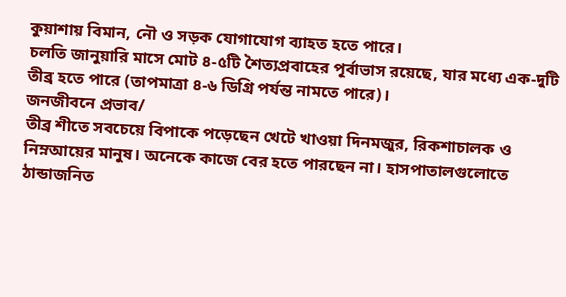কুয়াশায় বিমান, নৌ ও সড়ক যোগাযোগ ব্যাহত হতে পারে।
চলতি জানুয়ারি মাসে মোট ৪-৫টি শৈত্যপ্রবাহের পূর্বাভাস রয়েছে, যার মধ্যে এক-দুটি তীব্র হতে পারে (তাপমাত্রা ৪-৬ ডিগ্রি পর্যন্ত নামতে পারে)।
জনজীবনে প্রভাব/
তীব্র শীতে সবচেয়ে বিপাকে পড়েছেন খেটে খাওয়া দিনমজুর, রিকশাচালক ও নিম্নআয়ের মানুষ। অনেকে কাজে বের হতে পারছেন না। হাসপাতালগুলোতে ঠান্ডাজনিত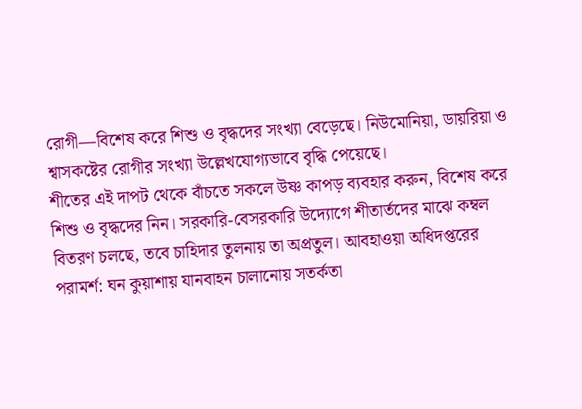রোগী—বিশেষ করে শিশু ও বৃদ্ধদের সংখ্যা বেড়েছে। নিউমোনিয়া, ডায়রিয়া ও শ্বাসকষ্টের রোগীর সংখ্যা উল্লেখযোগ্যভাবে বৃদ্ধি পেয়েছে।
শীতের এই দাপট থেকে বাঁচতে সকলে উষ্ণ কাপড় ব্যবহার করুন, বিশেষ করে শিশু ও বৃদ্ধদের নিন। সরকারি-বেসরকারি উদ্যোগে শীতার্তদের মাঝে কম্বল বিতরণ চলছে, তবে চাহিদার তুলনায় তা অপ্রতুল। আবহাওয়া অধিদপ্তরের পরামর্শ: ঘন কুয়াশায় যানবাহন চালানোয় সতর্কতা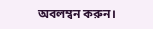অবলম্বন করুন।